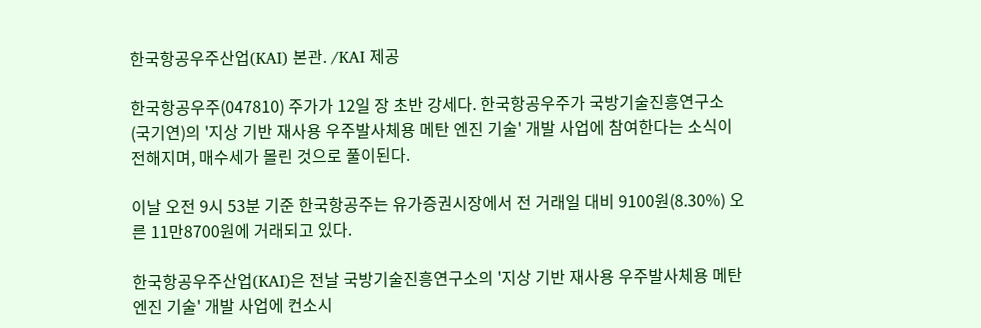한국항공우주산업(KAI) 본관. /KAI 제공

한국항공우주(047810) 주가가 12일 장 초반 강세다. 한국항공우주가 국방기술진흥연구소(국기연)의 '지상 기반 재사용 우주발사체용 메탄 엔진 기술' 개발 사업에 참여한다는 소식이 전해지며, 매수세가 몰린 것으로 풀이된다.

이날 오전 9시 53분 기준 한국항공주는 유가증권시장에서 전 거래일 대비 9100원(8.30%) 오른 11만8700원에 거래되고 있다.

한국항공우주산업(KAI)은 전날 국방기술진흥연구소의 '지상 기반 재사용 우주발사체용 메탄 엔진 기술' 개발 사업에 컨소시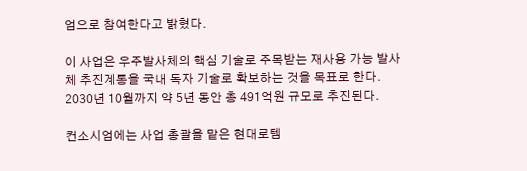엄으로 참여한다고 밝혔다.

이 사업은 우주발사체의 핵심 기술로 주목받는 재사용 가능 발사체 추진계통을 국내 독자 기술로 확보하는 것을 목표로 한다. 2030년 10월까지 약 5년 동안 총 491억원 규모로 추진된다.

컨소시엄에는 사업 총괄을 맡은 현대로템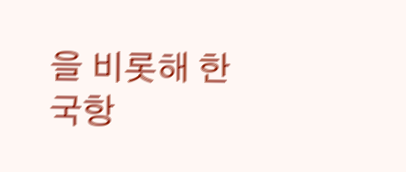을 비롯해 한국항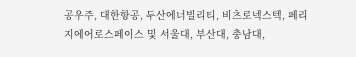공우주, 대한항공, 두산에너빌리티, 비츠로넥스텍, 페리지에어로스페이스 및 서울대, 부산대, 충남대,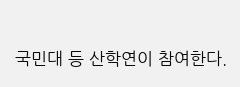국민대 등 산학연이 참여한다.